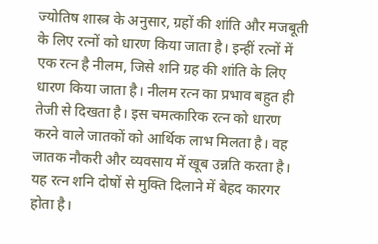ज्योतिष शास्त्र के अनुसार, ग्रहों की शांति और मजबूती के लिए रत्नों को धारण किया जाता है। इन्हीं रत्नों में एक रत्न है नीलम, जिसे शनि ग्रह की शांति के लिए धारण किया जाता है। नीलम रत्न का प्रभाव बहुत ही तेजी से दिखता है। इस चमत्कारिक रत्न को धारण करने वाले जातकों को आर्थिक लाभ मिलता है। वह जातक नौकरी और व्यवसाय में खूब उन्नति करता है। यह रत्न शनि दोषों से मुक्ति दिलाने में बेहद कारगर होता है।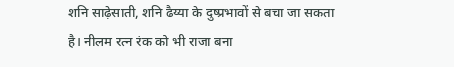शनि साढ़ेसाती, शनि ढैय्या के दुष्प्रभावों से बचा जा सकता है। नीलम रत्न रंक को भी राजा बना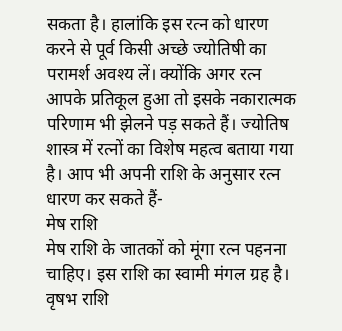सकता है। हालांकि इस रत्न को धारण करने से पूर्व किसी अच्छे ज्योतिषी का परामर्श अवश्य लें। क्योंकि अगर रत्न आपके प्रतिकूल हुआ तो इसके नकारात्मक परिणाम भी झेलने पड़ सकते हैं। ज्योतिष शास्त्र में रत्नों का विशेष महत्व बताया गया है। आप भी अपनी राशि के अनुसार रत्न धारण कर सकते हैं-
मेष राशि
मेष राशि के जातकों को मूंगा रत्न पहनना चाहिए। इस राशि का स्वामी मंगल ग्रह है।
वृषभ राशि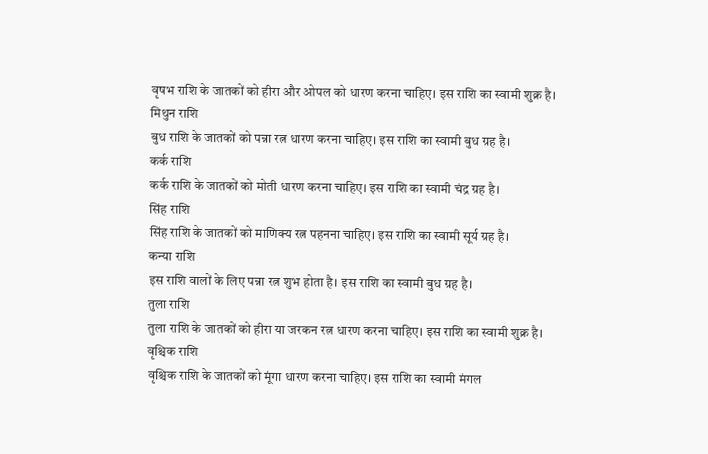वृषभ राशि के जातकों को हीरा और ओपल को धारण करना चाहिए। इस राशि का स्वामी शुक्र है।
मिथुन राशि
बुध राशि के जातकों को पन्ना रत्न धारण करना चाहिए। इस राशि का स्वामी बुध ग्रह है।
कर्क राशि
कर्क राशि के जातकों को मोती धारण करना चाहिए। इस राशि का स्वामी चंद्र ग्रह है।
सिंह राशि
सिंह राशि के जातकों को माणिक्य रत्न पहनना चाहिए। इस राशि का स्वामी सूर्य ग्रह है।
कन्या राशि
इस राशि वालों के लिए पन्ना रत्न शुभ होता है। इस राशि का स्वामी बुध ग्रह है।
तुला राशि
तुला राशि के जातकों को हीरा या जरकन रत्न धारण करना चाहिए। इस राशि का स्वामी शुक्र है।
वृश्चिक राशि
वृश्चिक राशि के जातकों को मूंगा धारण करना चाहिए। इस राशि का स्वामी मंगल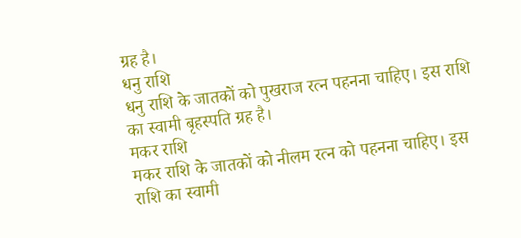ग्रह है।
धनु राशि
धनु राशि के जातकों को पुखराज रत्न पहनना चाहिए। इस राशि का स्वामी बृहस्पति ग्रह है।
मकर राशि
मकर राशि के जातकों को नीलम रत्न को पहनना चाहिए। इस राशि का स्वामी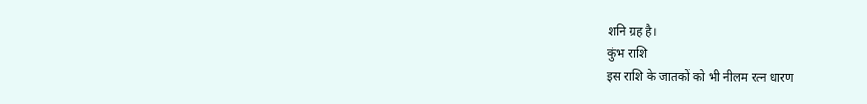शनि ग्रह है।
कुंभ राशि
इस राशि के जातकों को भी नीलम रत्न धारण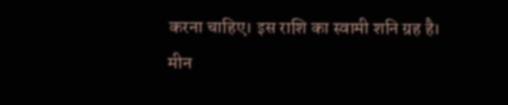करना चाहिए। इस राशि का स्वामी शनि ग्रह है।
मीन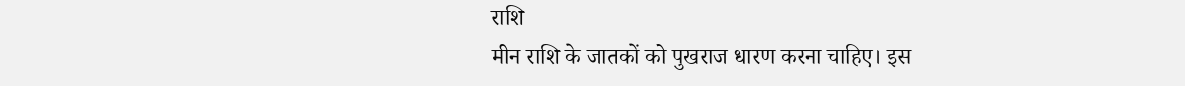राशि
मीन राशि के जातकों को पुखराज धारण करना चाहिए। इस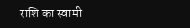राशि का स्वामी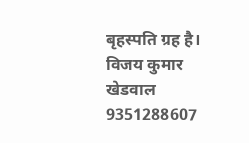बृहस्पति ग्रह है।
विजय कुमार खेडवाल 9351288607